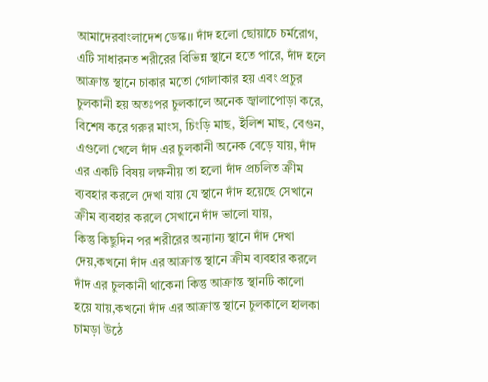আমাদেরবাংলাদেশ ডেস্ক।। দাঁদ হলো ছোয়াচে চর্মরোগ, এটি সাধারনত শরীরের বিভিন্ন স্থানে হতে পারে, দাঁদ হলে আক্রান্ত স্থানে চাকার মতো গোলাকার হয় এবং প্রচুর চুলকানী হয় অতঃপর চুলকালে অনেক জ্বালাপোড়া করে, বিশেষ করে গরুর মাংস, চিংড়ি মাছ, ইঁলিশ মাছ, বেগুন, এগুলো খেলে দাঁদ এর চুলকানী অনেক বেড়ে যায়, দাঁদ এর একটি বিষয় লক্ষনীয় তা হলো দাঁদ প্রচলিত ক্রীম ব্যবহার করলে দেখা যায় যে স্থানে দাঁদ হয়েছে সেখানে ক্রীম ব্যবহার করলে সেখানে দাঁদ ভালো যায়,
কিন্তু কিছুদিন পর শরীরের অন্যান্য স্থানে দাঁদ দেখা দেয়,কখনো দাঁদ এর আক্রান্ত স্থানে ক্রীম ব্যবহার করলে দাঁদ এর চুলকানী থাকেনা কিন্তু আক্রান্ত স্থানটি কালো হয়ে যায়,কখনো দাঁদ এর আক্রান্ত স্থানে চুলকালে হালকা চামড়া উঠে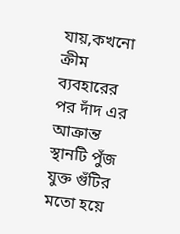যায়,কখনো ক্রীম ব্যবহারের পর দাঁদ এর আক্রান্ত স্থানটি পুঁজ যুক্ত গুঁটির মতো হয়ে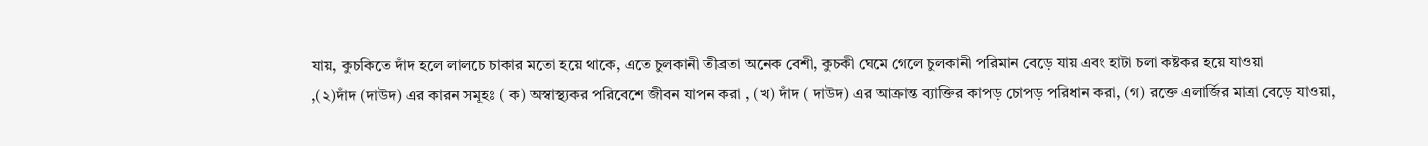যায়, কুচকিতে দাঁদ হলে লালচে চাকার মতো হয়ে থাকে, এতে চুলকানী তীব্রতা অনেক বেশী, কুচকী ঘেমে গেলে চুলকানী পরিমান বেড়ে যায় এবং হাটা চলা কষ্টকর হয়ে যাওয়া
,(২)দাঁদ (দাউদ) এর কারন সমূহঃ ( ক) অস্বাস্থ্যকর পরিবেশে জীবন যাপন করা , (খ) দাঁদ ( দাউদ) এর আক্রান্ত ব্যাক্তির কাপড় চোপড় পরিধান করা, (গ) রক্তে এলার্জির মাত্রা বেড়ে যাওয়া,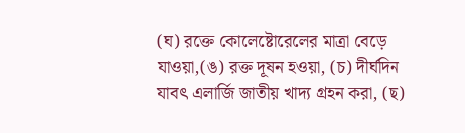(ঘ) রক্তে কোলেষ্টোরেলের মাত্রা বেড়ে যাওয়া,(ঙ) রক্ত দূষন হওয়া, (চ) দীর্ঘদিন যাবৎ এলার্জি জাতীয় খাদ্য গ্রহন করা, (ছ)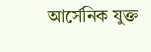আর্সেনিক যুক্ত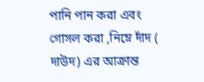পানি পান করা এবং গোসল করা ,নিম্নে দাঁদ ( দাউদ) এর আক্রান্ত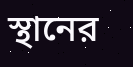স্থানের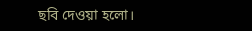ছবি দেওয়া হলো।